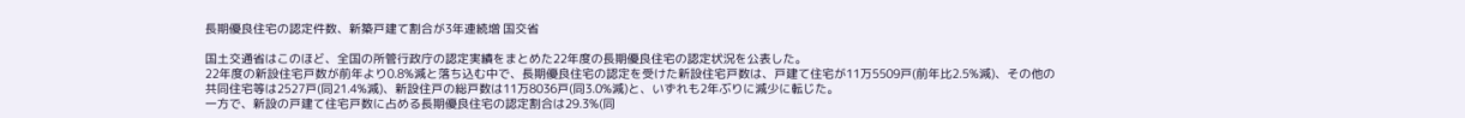長期優良住宅の認定件数、新築戸建て割合が3年連続増 国交省

国土交通省はこのほど、全国の所管行政庁の認定実績をまとめた22年度の長期優良住宅の認定状況を公表した。
22年度の新設住宅戸数が前年より0.8%減と落ち込む中で、長期優良住宅の認定を受けた新設住宅戸数は、戸建て住宅が11万5509戸(前年比2.5%減)、その他の共同住宅等は2527戸(同21.4%減)、新設住戸の総戸数は11万8036戸(同3.0%減)と、いずれも2年ぶりに減少に転じた。
一方で、新設の戸建て住宅戸数に占める長期優良住宅の認定割合は29.3%(同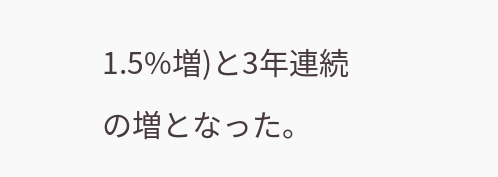1.5%増)と3年連続の増となった。